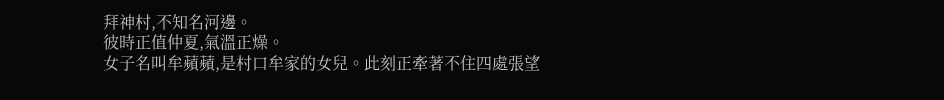拜神村,不知名河邊。
彼時正值仲夏,氣溫正燥。
女子名叫牟蘋蘋,是村口牟家的女兒。此刻正牽著不住四處張望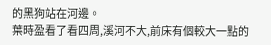的黑狗站在河邊。
葉時盈看了看四周,溪河不大,前床有個較大一點的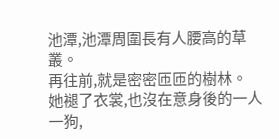池潭,池潭周圍長有人腰高的草叢。
再往前,就是密密匝匝的樹林。
她褪了衣裳,也沒在意身後的一人一狗,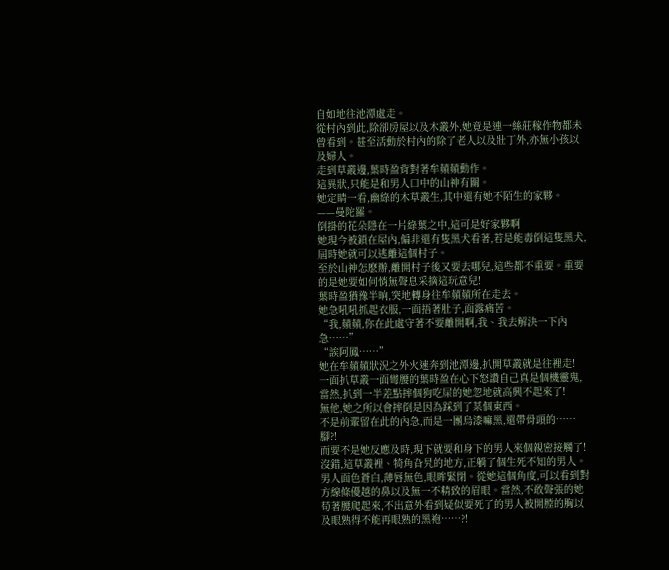自如地往池潭處走。
從村內到此,除卻房屋以及木叢外,她竟是連一絲莊稼作物都未曾看到。甚至活動於村內的除了老人以及壯丁外,亦無小孩以及婦人。
走到草叢邊,葉時盈背對著牟蘋蘋動作。
這異狀,只能是和男人口中的山神有關。
她定睛一看,幽綠的木草叢生,其中還有她不陌生的家夥。
——曼陀羅。
倒掛的花朵隱在一片綠葉之中,這可是好家夥啊
她現今被鎖在屋內,偏非還有隻黑犬看著,若是能毒倒這隻黑犬,屆時她就可以逃離這個村子。
至於山神怎麽辦,離開村子後又要去哪兒,這些都不重要。重要的是她要如何悄無聲息采摘這玩意兒!
葉時盈猶豫半晌,突地轉身往牟蘋蘋所在走去。
她急吼吼抓起衣服,一面捂著肚子,面露痛苦。
“我,蘋蘋,你在此處守著不要離開啊,我、我去解決一下內急……”
“誒阿鳳……”
她在牟蘋蘋狀況之外火速奔到池潭邊,扒開草叢就是往裡走!
一面扒草叢一面彎腰的葉時盈在心下怒讚自己真是個機靈鬼,當然,扒到一半差點摔個狗吃屎的她忽地就高興不起來了!
無他,她之所以會摔倒是因為踩到了某個東西。
不是前輩留在此的內急,而是一團烏漆嘛黑,還帶骨頭的……腳?!
而要不是她反應及時,現下就要和身下的男人來個親密接觸了!
沒錯,這草叢裡、犄角旮旯的地方,正躺了個生死不知的男人。
男人面色蒼白,薄唇無色,眼眸緊閉。從她這個角度,可以看到對方線條優越的鼻以及無一不精致的眉眼。當然,不敢聲張的她苟著腰爬起來,不出意外看到疑似要死了的男人被開膛的胸以及眼熟得不能再眼熟的黑袍……?!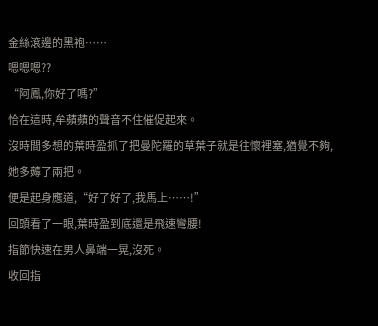金絲滾邊的黑袍……
嗯嗯嗯??
“阿鳳,你好了嗎?”
恰在這時,牟蘋蘋的聲音不住催促起來。
沒時間多想的葉時盈抓了把曼陀羅的草葉子就是往懷裡塞,猶覺不夠,她多薅了兩把。
便是起身應道,“好了好了,我馬上……!”
回頭看了一眼,葉時盈到底還是飛速彎腰!
指節快速在男人鼻端一晃,沒死。
收回指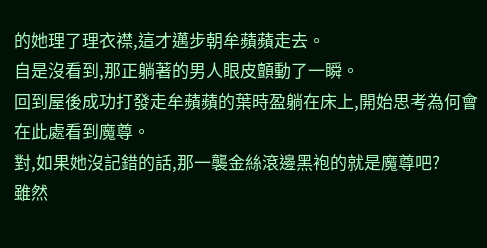的她理了理衣襟,這才邁步朝牟蘋蘋走去。
自是沒看到,那正躺著的男人眼皮顫動了一瞬。
回到屋後成功打發走牟蘋蘋的葉時盈躺在床上,開始思考為何會在此處看到魔尊。
對,如果她沒記錯的話,那一襲金絲滾邊黑袍的就是魔尊吧?
雖然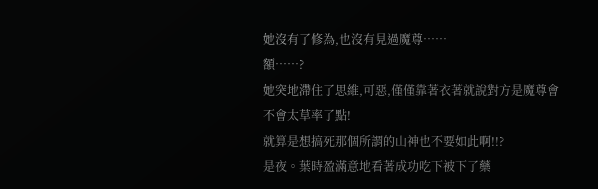她沒有了修為,也沒有見過魔尊……
額……?
她突地滯住了思維,可惡,僅僅靠著衣著就說對方是魔尊會不會太草率了點!
就算是想搞死那個所謂的山神也不要如此啊!!?
是夜。葉時盈滿意地看著成功吃下被下了藥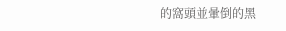的窩頭並暈倒的黑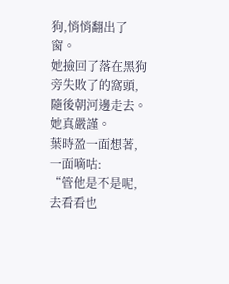狗,悄悄翻出了窗。
她撿回了落在黑狗旁失敗了的窩頭,隨後朝河邊走去。
她真嚴謹。
葉時盈一面想著,一面嘀咕:
“管他是不是呢,去看看也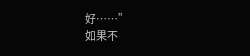好……”
如果不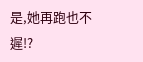是,她再跑也不遲!?